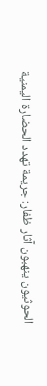الحوثيون ينهبون آثار ظفار: جريمة تهدد الحضارة اليمنية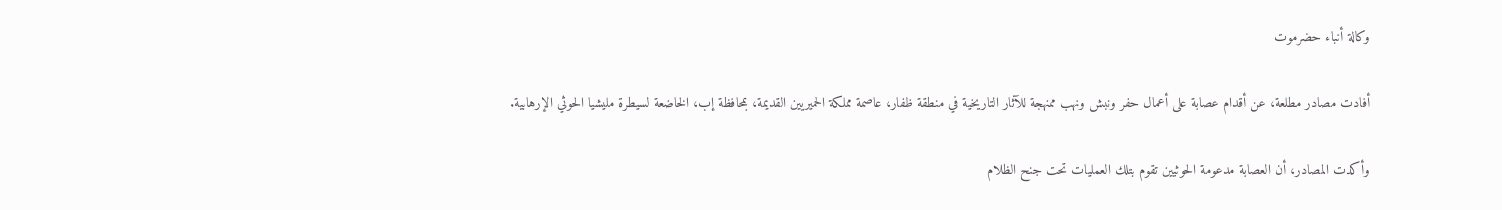وكالة أنباء حضرموت

أفادت مصادر مطلعة، عن أقدام عصابة على أعمال حفر ونبش ونهب ممنهجة للآثار التاريخية في منطقة ظفار، عاصمة مملكة الحميريين القديمة، بمحافظة إب، الخاضعة لسيطرة مليشيا الحوثي الإرهابية.

وأكدت المصادر، أن العصابة مدعومة الحوثيين تقوم بتلك العمليات تحت جنح الظلام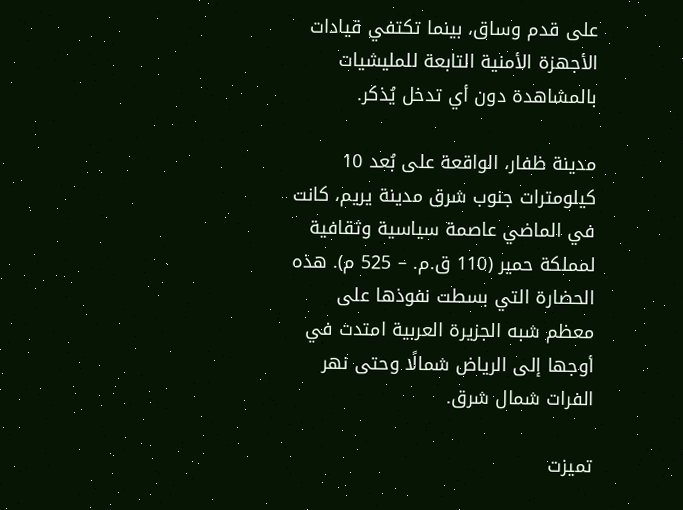على قدم وساق، بينما تكتفي قيادات الأجهزة الأمنية التابعة للمليشيات بالمشاهدة دون أي تدخل يُذكر.

مدينة ظفار، الواقعة على بُعد 10 كيلومترات جنوب شرق مدينة يريم، كانت في الماضي عاصمة سياسية وثقافية لمملكة حمير (110 ق.م. – 525 م). هذه الحضارة التي بسطت نفوذها على معظم شبه الجزيرة العربية امتدت في أوجها إلى الرياض شمالًا وحتى نهر الفرات شمال شرق.

تميزت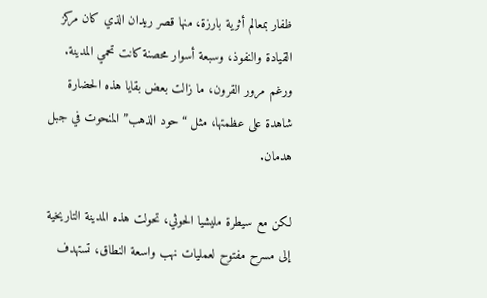ظفار بمعالم أثرية بارزة، منها قصر ريدان الذي كان مركز القيادة والنفوذ، وسبعة أسوار محصنة كانت تحمي المدينة. ورغم مرور القرون، ما زالت بعض بقايا هذه الحضارة شاهدة على عظمتها، مثل “حود الذهب” المنحوت في جبل هدمان.

لكن مع سيطرة مليشيا الحوثي، تحولت هذه المدينة التاريخية إلى مسرح مفتوح لعمليات نهب واسعة النطاق، تستهدف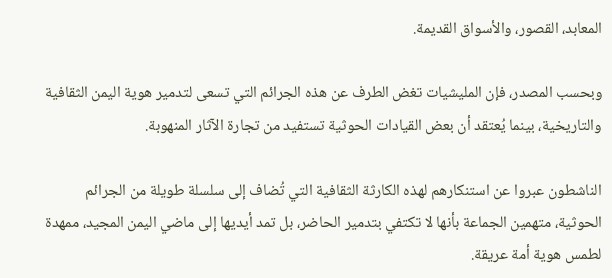المعابد، القصور، والأسواق القديمة.

وبحسب المصدر، فإن المليشيات تغض الطرف عن هذه الجرائم التي تسعى لتدمير هوية اليمن الثقافية والتاريخية، بينما يُعتقد أن بعض القيادات الحوثية تستفيد من تجارة الآثار المنهوبة.

الناشطون عبروا عن استنكارهم لهذه الكارثة الثقافية التي تُضاف إلى سلسلة طويلة من الجرائم الحوثية، متهمين الجماعة بأنها لا تكتفي بتدمير الحاضر، بل تمد أيديها إلى ماضي اليمن المجيد، ممهدة لطمس هوية أمة عريقة.